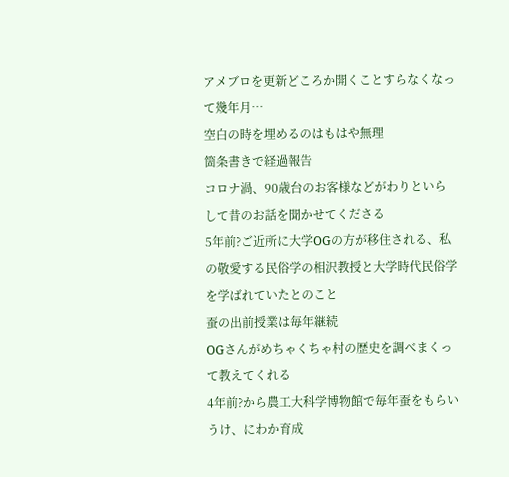アメブロを更新どころか開くことすらなくなって幾年月…
空白の時を埋めるのはもはや無理
箇条書きで経過報告
コロナ渦、90歳台のお客様などがわりといらして昔のお話を聞かせてくださる
5年前?ご近所に大学OGの方が移住される、私の敬愛する民俗学の相沢教授と大学時代民俗学を学ばれていたとのこと
蚕の出前授業は毎年継続
OGさんがめちゃくちゃ村の歴史を調べまくって教えてくれる
4年前?から農工大科学博物館で毎年蚕をもらいうけ、にわか育成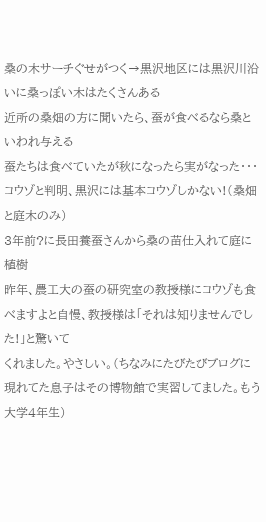桑の木サーチぐせがつく→黒沢地区には黒沢川沿いに桑っぽい木はたくさんある
近所の桑畑の方に聞いたら、蚕が食べるなら桑といわれ与える
蚕たちは食べていたが秋になったら実がなった・・・コウゾと判明、黒沢には基本コウゾしかない!(桑畑と庭木のみ)
3年前?に長田養蚕さんから桑の苗仕入れて庭に植樹
昨年、農工大の蚕の研究室の教授様にコウゾも食べますよと自慢、教授様は「それは知りませんでした!」と驚いて
くれました。やさしい。(ちなみにたびたびブログに現れてた息子はその博物館で実習してました。もう大学4年生)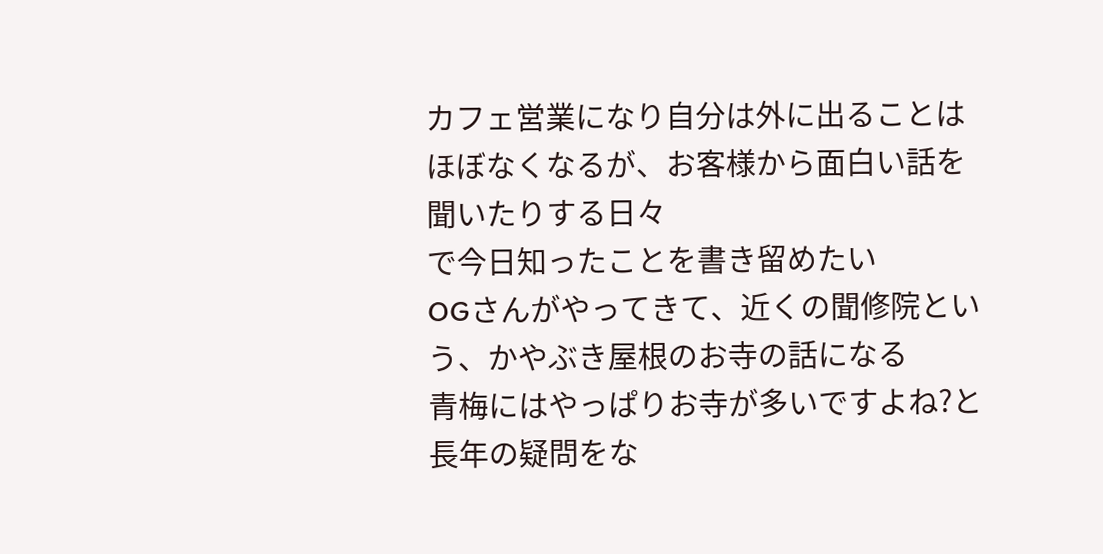カフェ営業になり自分は外に出ることはほぼなくなるが、お客様から面白い話を聞いたりする日々
で今日知ったことを書き留めたい
OGさんがやってきて、近くの聞修院という、かやぶき屋根のお寺の話になる
青梅にはやっぱりお寺が多いですよね?と長年の疑問をな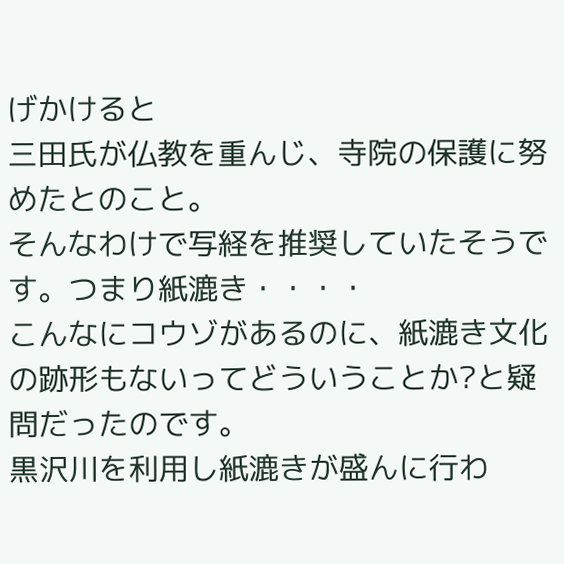げかけると
三田氏が仏教を重んじ、寺院の保護に努めたとのこと。
そんなわけで写経を推奨していたそうです。つまり紙漉き・・・・
こんなにコウゾがあるのに、紙漉き文化の跡形もないってどういうことか?と疑問だったのです。
黒沢川を利用し紙漉きが盛んに行わ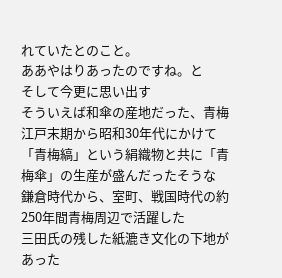れていたとのこと。
ああやはりあったのですね。と
そして今更に思い出す
そういえば和傘の産地だった、青梅
江戸末期から昭和30年代にかけて「青梅縞」という絹織物と共に「青梅傘」の生産が盛んだったそうな
鎌倉時代から、室町、戦国時代の約250年間青梅周辺で活躍した
三田氏の残した紙漉き文化の下地があった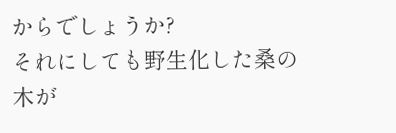からでしょうか?
それにしても野生化した桑の木が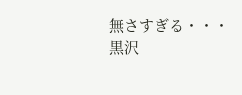無さすぎる・・・黒沢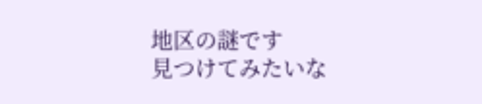地区の謎です
見つけてみたいな